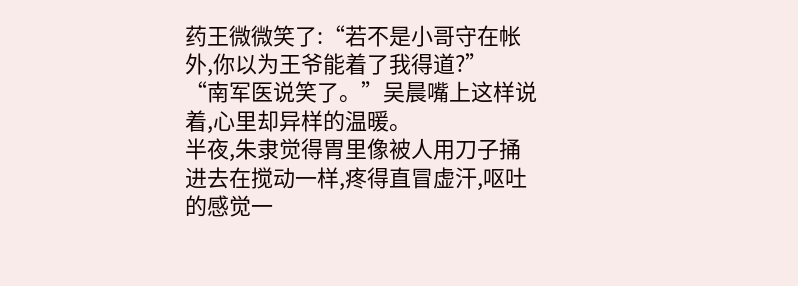药王微微笑了:“若不是小哥守在帐外,你以为王爷能着了我得道?”
“南军医说笑了。”吴晨嘴上这样说着,心里却异样的温暖。
半夜,朱隶觉得胃里像被人用刀子捅进去在搅动一样,疼得直冒虚汗,呕吐的感觉一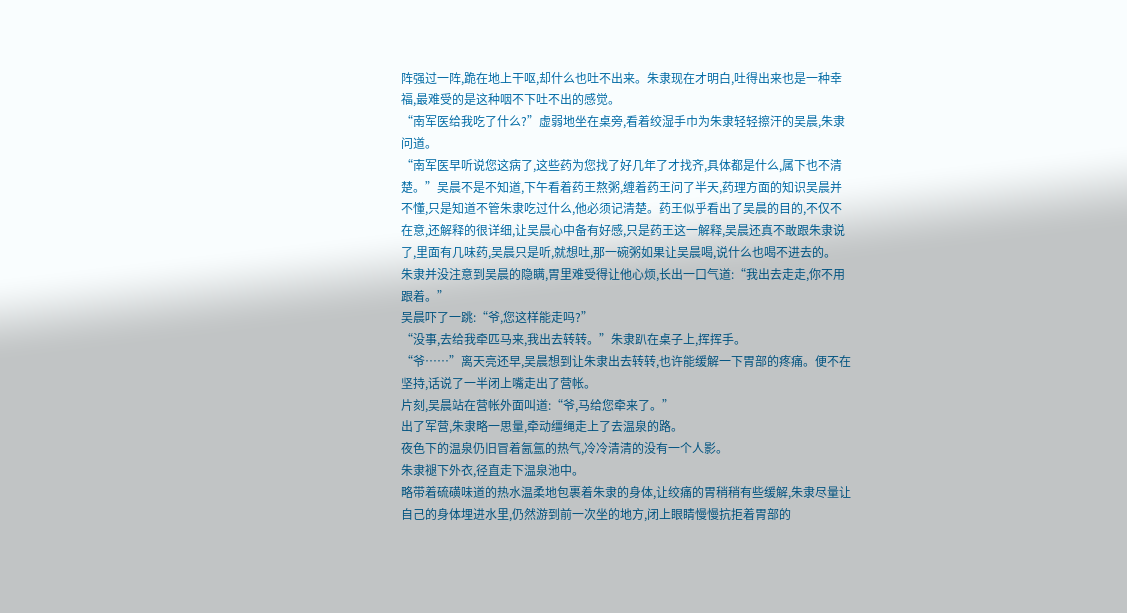阵强过一阵,跪在地上干呕,却什么也吐不出来。朱隶现在才明白,吐得出来也是一种幸福,最难受的是这种咽不下吐不出的感觉。
“南军医给我吃了什么?”虚弱地坐在桌旁,看着绞湿手巾为朱隶轻轻擦汗的吴晨,朱隶问道。
“南军医早听说您这病了,这些药为您找了好几年了才找齐,具体都是什么,属下也不清楚。”吴晨不是不知道,下午看着药王熬粥,缠着药王问了半天,药理方面的知识吴晨并不懂,只是知道不管朱隶吃过什么,他必须记清楚。药王似乎看出了吴晨的目的,不仅不在意,还解释的很详细,让吴晨心中备有好感,只是药王这一解释,吴晨还真不敢跟朱隶说了,里面有几味药,吴晨只是听,就想吐,那一碗粥如果让吴晨喝,说什么也喝不进去的。
朱隶并没注意到吴晨的隐瞒,胃里难受得让他心烦,长出一口气道:“我出去走走,你不用跟着。”
吴晨吓了一跳:“爷,您这样能走吗?”
“没事,去给我牵匹马来,我出去转转。”朱隶趴在桌子上,挥挥手。
“爷……”离天亮还早,吴晨想到让朱隶出去转转,也许能缓解一下胃部的疼痛。便不在坚持,话说了一半闭上嘴走出了营帐。
片刻,吴晨站在营帐外面叫道:“爷,马给您牵来了。”
出了军营,朱隶略一思量,牵动缰绳走上了去温泉的路。
夜色下的温泉仍旧冒着氤氲的热气,冷冷清清的没有一个人影。
朱隶褪下外衣,径直走下温泉池中。
略带着硫磺味道的热水温柔地包裹着朱隶的身体,让绞痛的胃稍稍有些缓解,朱隶尽量让自己的身体埋进水里,仍然游到前一次坐的地方,闭上眼睛慢慢抗拒着胃部的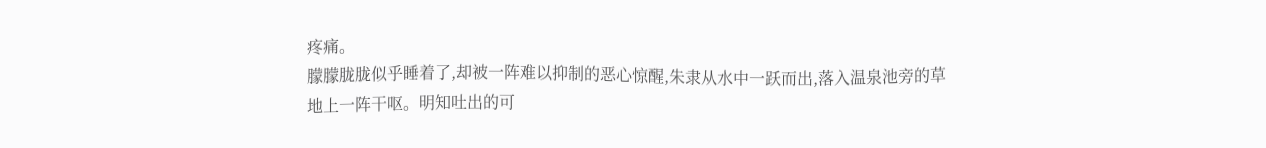疼痛。
朦朦胧胧似乎睡着了,却被一阵难以抑制的恶心惊醒,朱隶从水中一跃而出,落入温泉池旁的草地上一阵干呕。明知吐出的可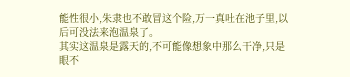能性很小,朱隶也不敢冒这个险,万一真吐在池子里,以后可没法来泡温泉了。
其实这温泉是露天的,不可能像想象中那么干净,只是眼不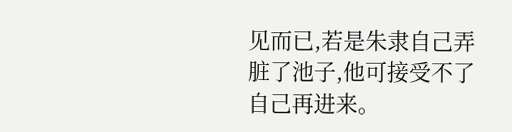见而已,若是朱隶自己弄脏了池子,他可接受不了自己再进来。